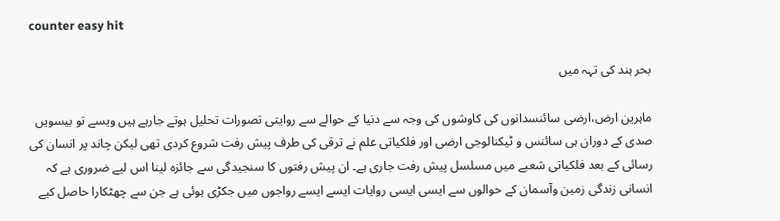counter easy hit

بحر ہند کی تہہ میں

ماہرین ارض،ارضی سائنسدانوں کی کاوشوں کی وجہ سے دنیا کے حوالے سے روایتی تصورات تحلیل ہوتے جارہے ہیں ویسے تو بیسویں صدی کے دوران ہی سائنس و ٹیکنالوجی ارضی اور فلکیاتی علم نے ترقی کی طرف پیش رفت شروع کردی تھی لیکن چاند پر انسان کی رسائی کے بعد فلکیاتی شعبے میں مسلسل پیش رفت جاری ہے۔ ان پیش رفتوں کا سنجیدگی سے جائزہ لینا اس لیے ضروری ہے کہ انسانی زندگی زمین وآسمان کے حوالوں سے ایسی ایسی روایات ایسے ایسے رواجوں میں جکڑی ہوئی ہے جن سے چھٹکارا حاصل کیے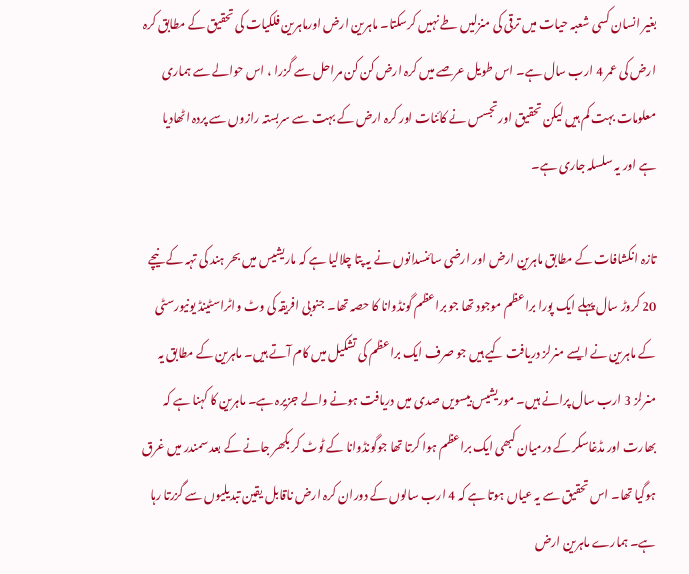بغیر انسان کسی شعبہ حیات میں ترقی کی منزلیں طے نہیں کرسکتا۔ ماہرین ارض اورماہرین فلکیات کی تحقیق کے مطابق کرہ ارض کی عمر 4 ارب سال ہے۔ اس طویل عرصے میں کرہ ارض کن کن مراحل سے گزرا ، اس حوالے سے ہماری معلومات بہت کم ہیں لیکن تحقیق اور تجسس نے کائنات اور کرہ ارض کے بہت سے سربستہ رازوں سے پردہ اٹھادیا ہے اور یہ سلسلہ جاری ہے۔

تازہ انکشافات کے مطابق ماہرین ارض اور ارضی سائنسدانوں نے یہ پتا چلالیا ہے کہ ماریشیس میں بحر ہند کی تہہ کے نیچے 20 کروڑ سال پہلے ایک پورا براعظم موجود تھا جو براعظم گونڈوانا کا حصہ تھا۔ جنوبی افریقہ کی وٹ واٹراسٹینڈ یونیورسٹی کے ماہرین نے ایسے منرلز دریافت کیے ہیں جو صرف ایک براعظم کی تشکیل میں کام آتے ہیں۔ ماہرین کے مطابق یہ منرلز 3 ارب سال پرانے ہیں۔ موریشیس بیسویں صدی میں دریافت ہونے والے جزیرہ ہے۔ ماہرین کا کہنا ہے کہ بھارت اور مڈغاسکر کے درمیان کبھی ایک براعظم ہوا کرتا تھا جوگونڈوانا کے ٹوٹ کر بکھر جانے کے بعد سمندر میں غرق ہوگیا تھا۔ اس تحقیق سے یہ عیاں ہوتا ہے کہ 4 ارب سالوں کے دوران کرہ ارض ناقابل یقین تبدیلیوں سے گزرتا رہا ہے۔ ہمارے ماہرین ارض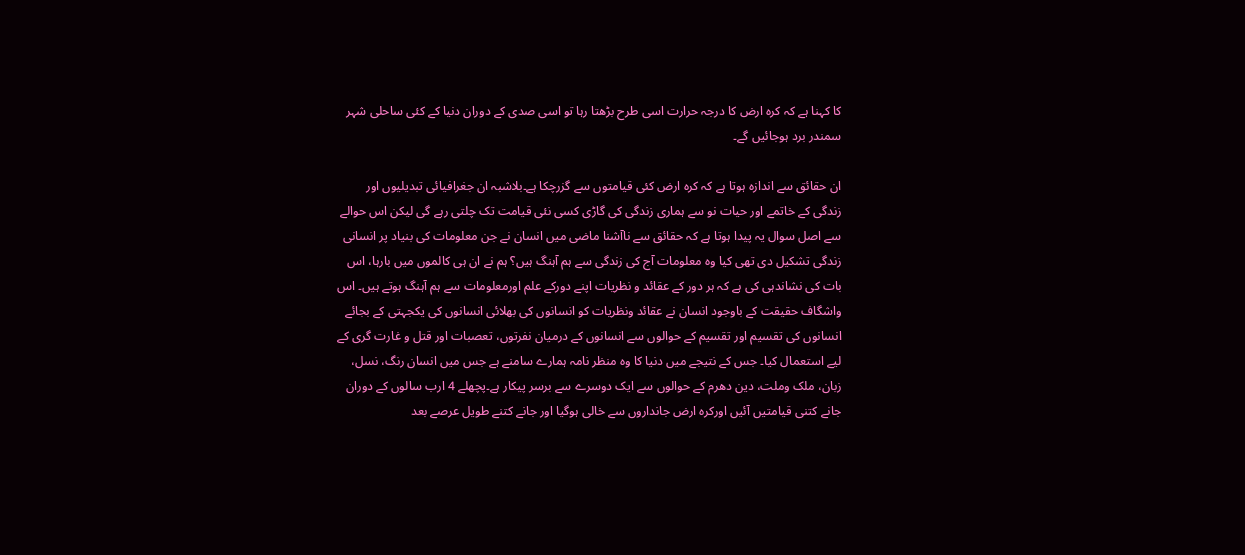کا کہنا ہے کہ کرہ ارض کا درجہ حرارت اسی طرح بڑھتا رہا تو اسی صدی کے دوران دنیا کے کئی ساحلی شہر سمندر برد ہوجائیں گے۔

ان حقائق سے اندازہ ہوتا ہے کہ کرہ ارض کئی قیامتوں سے گزرچکا ہے۔بلاشبہ ان جغرافیائی تبدیلیوں اور زندگی کے خاتمے اور حیات نو سے ہماری زندگی کی گاڑی کسی نئی قیامت تک چلتی رہے گی لیکن اس حوالے سے اصل سوال یہ پیدا ہوتا ہے کہ حقائق سے ناآشنا ماضی میں انسان نے جن معلومات کی بنیاد پر انسانی زندگی تشکیل دی تھی کیا وہ معلومات آج کی زندگی سے ہم آہنگ ہیں؟ ہم نے ان ہی کالموں میں بارہا، اس بات کی نشاندہی کی ہے کہ ہر دور کے عقائد و نظریات اپنے دورکے علم اورمعلومات سے ہم آہنگ ہوتے ہیں۔ اس واشگاف حقیقت کے باوجود انسان نے عقائد ونظریات کو انسانوں کی بھلائی انسانوں کی یکجہتی کے بجائے انسانوں کی تقسیم اور تقسیم کے حوالوں سے انسانوں کے درمیان نفرتوں، تعصبات اور قتل و غارت گری کے لیے استعمال کیا۔ جس کے نتیجے میں دنیا کا وہ منظر نامہ ہمارے سامنے ہے جس میں انسان رنگ، نسل، زبان، ملک وملت، دین دھرم کے حوالوں سے ایک دوسرے سے برسر پیکار ہے۔پچھلے 4 ارب سالوں کے دوران جانے کتنی قیامتیں آئیں اورکرہ ارض جانداروں سے خالی ہوگیا اور جانے کتنے طویل عرصے بعد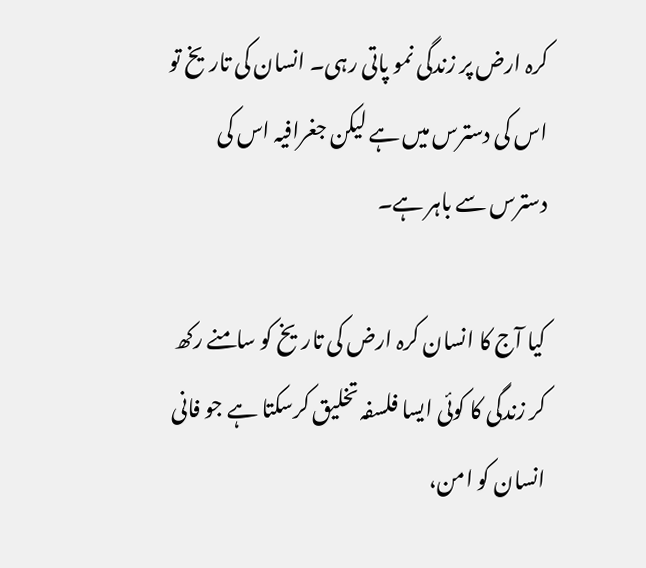کرہ ارض پر زندگی نمو پاتی رہی۔ انسان کی تاریخ تو اس کی دسترس میں ہے لیکن جغرافیہ اس کی دسترس سے باہر ہے۔

کیا آج کا انسان کرہ ارض کی تاریخ کو سامنے رکھ کر زندگی کا کوئی ایسا فلسفہ تخلیق کرسکتا ہے جو فانی انسان کو امن،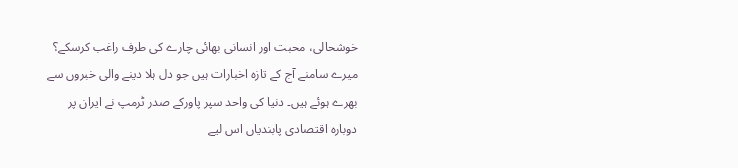خوشحالی، محبت اور انسانی بھائی چارے کی طرف راغب کرسکے؟ میرے سامنے آج کے تازہ اخبارات ہیں جو دل ہلا دینے والی خبروں سے بھرے ہوئے ہیں۔ دنیا کی واحد سپر پاورکے صدر ٹرمپ نے ایران پر دوبارہ اقتصادی پابندیاں اس لیے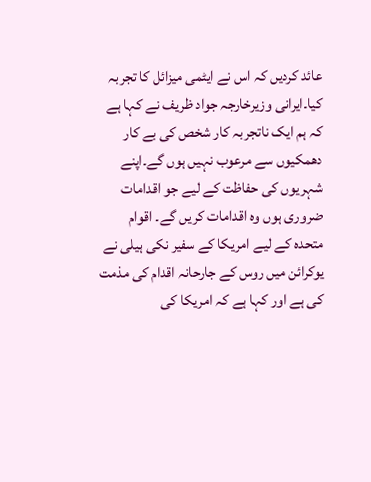عائد کردیں کہ اس نے ایٹمی میزائل کا تجربہ کیا۔ایرانی وزیرخارجہ جواد ظریف نے کہا ہے کہ ہم ایک ناتجربہ کار شخص کی بے کار دھمکیوں سے مرعوب نہیں ہوں گے۔اپنے شہریوں کی حفاظت کے لیے جو اقدامات ضروری ہوں وہ اقدامات کریں گے۔ اقوام متحدہ کے لیے امریکا کے سفیر نکی ہیلی نے یوکرائن میں روس کے جارحانہ اقدام کی مذمت کی ہے اور کہا ہے کہ امریکا کی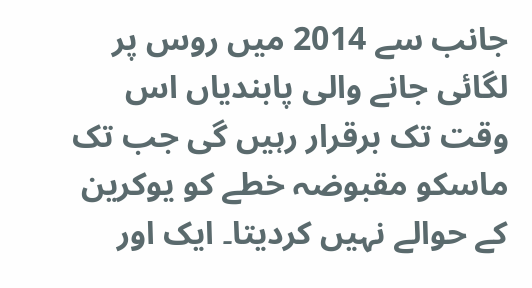جانب سے 2014 میں روس پر لگائی جانے والی پابندیاں اس وقت تک برقرار رہیں گی جب تک ماسکو مقبوضہ خطے کو یوکرین کے حوالے نہیں کردیتا۔ ایک اور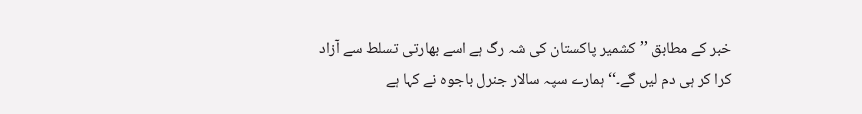خبر کے مطابق ’’کشمیر پاکستان کی شہ رگ ہے اسے بھارتی تسلط سے آزاد کرا کر ہی دم لیں گے۔‘‘ ہمارے سپہ سالار جنرل باجوہ نے کہا ہے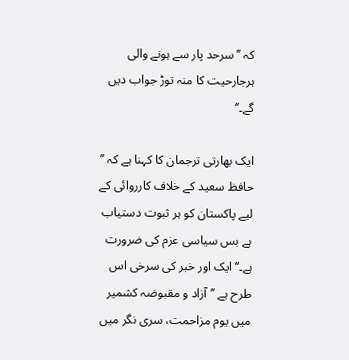کہ ’’سرحد پار سے ہونے والی ہرجارحیت کا منہ توڑ جواب دیں گے۔‘‘

ایک بھارتی ترجمان کا کہنا ہے کہ ’’ حافظ سعید کے خلاف کارروائی کے لیے پاکستان کو ہر ثبوت دستیاب ہے بس سیاسی عزم کی ضرورت ہے۔‘‘ ایک اور خبر کی سرخی اس طرح ہے ’’آزاد و مقبوضہ کشمیر میں یوم مزاحمت، سری نگر میں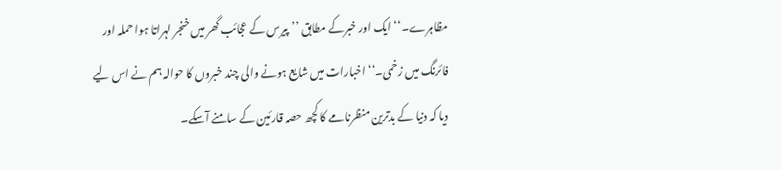مظاہرے۔‘‘ ایک اور خبرکے مطابق ’’پیرس کے عجائب گھر میں خنجر لہراتا ہوا حملہ اور فائرنگ میں زخمی۔‘‘ اخبارات میں شایع ہونے والی چند خبروں کا حوالہ ہم نے اس لیے دیا کہ دنیا کے بدترین منظرنامے کا کچھ حصہ قارئین کے سامنے آسکے۔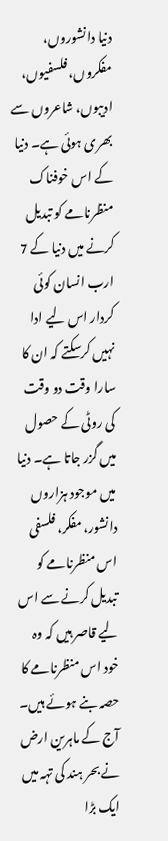دنیا دانشوروں، مفکروں، فلسفیوں، ادیبوں، شاعروں سے بھری ہوئی ہے۔ دنیا کے اس خوفناک منظرنامے کو تبدیل کرنے میں دنیا کے 7 ارب انسان کوئی کردار اس لیے ادا نہیں کرسکتے کہ ان کا سارا وقت دو وقت کی روٹی کے حصول میں گزر جاتا ہے۔ دنیا میں موجود ہزاروں دانشور، مفکر، فلسفی اس منظرنامے کو تبدیل کرنے سے اس لیے قاصر ہیں کہ وہ خود اس منظرنامے کا حصہ بنے ہوئے ہیں۔ آج کے ماہرین ارض نے بحر ہند کی تہہ میں ایک بڑا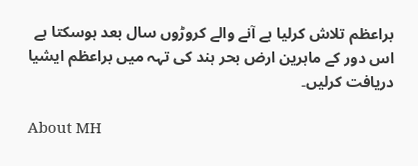براعظم تلاش کرلیا ہے آنے والے کروڑوں سال بعد ہوسکتا ہے اس دور کے ماہرین ارض بحر ہند کی تہہ میں براعظم ایشیا دریافت کرلیں۔

About MH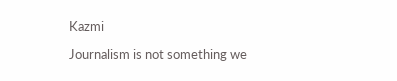Kazmi

Journalism is not something we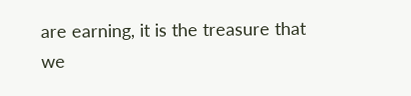are earning, it is the treasure that we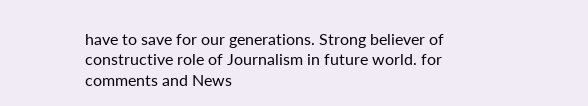have to save for our generations. Strong believer of constructive role of Journalism in future world. for comments and News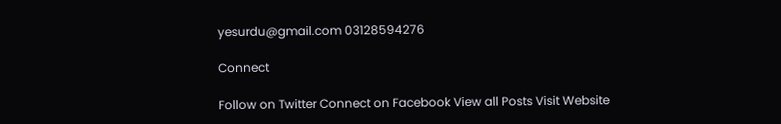yesurdu@gmail.com 03128594276

Connect

Follow on Twitter Connect on Facebook View all Posts Visit Website